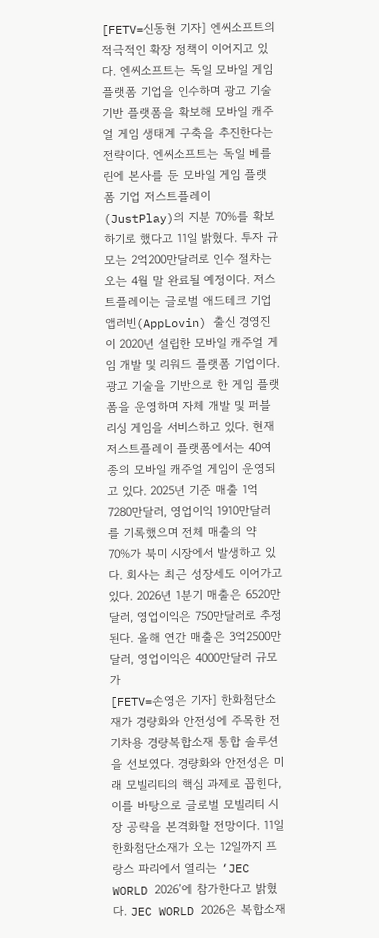[FETV=신동현 기자] 엔씨소프트의 적극적인 확장 정책이 이어지고 있다. 엔씨소프트는 독일 모바일 게임 플랫폼 기업을 인수하며 광고 기술 기반 플랫폼을 확보해 모바일 캐주얼 게임 생태계 구축을 추진한다는 전략이다. 엔씨소프트는 독일 베를린에 본사를 둔 모바일 게임 플랫폼 기업 저스트플레이(JustPlay)의 지분 70%를 확보하기로 했다고 11일 밝혔다. 투자 규모는 2억200만달러로 인수 절차는 오는 4월 말 완료될 예정이다. 저스트플레이는 글로벌 애드테크 기업 앱러빈(AppLovin) 출신 경영진이 2020년 설립한 모바일 캐주얼 게임 개발 및 리워드 플랫폼 기업이다. 광고 기술을 기반으로 한 게임 플랫폼을 운영하며 자체 개발 및 퍼블리싱 게임을 서비스하고 있다. 현재 저스트플레이 플랫폼에서는 40여종의 모바일 캐주얼 게임이 운영되고 있다. 2025년 기준 매출 1억7280만달러, 영업이익 1910만달러를 기록했으며 전체 매출의 약 70%가 북미 시장에서 발생하고 있다. 회사는 최근 성장세도 이어가고 있다. 2026년 1분기 매출은 6520만달러, 영업이익은 750만달러로 추정된다. 올해 연간 매출은 3억2500만달러, 영업이익은 4000만달러 규모가
[FETV=손영은 기자] 한화첨단소재가 경량화와 안전성에 주목한 전기차용 경량복합소재 통합 솔루션을 선보였다. 경량화와 안전성은 미래 모빌리티의 핵심 과제로 꼽힌다, 이를 바탕으로 글로벌 모빌리티 시장 공략을 본격화할 전망이다. 11일 한화첨단소재가 오는 12일까지 프랑스 파리에서 열리는 ‘JEC WORLD 2026’에 참가한다고 밝혔다. JEC WORLD 2026은 복합소재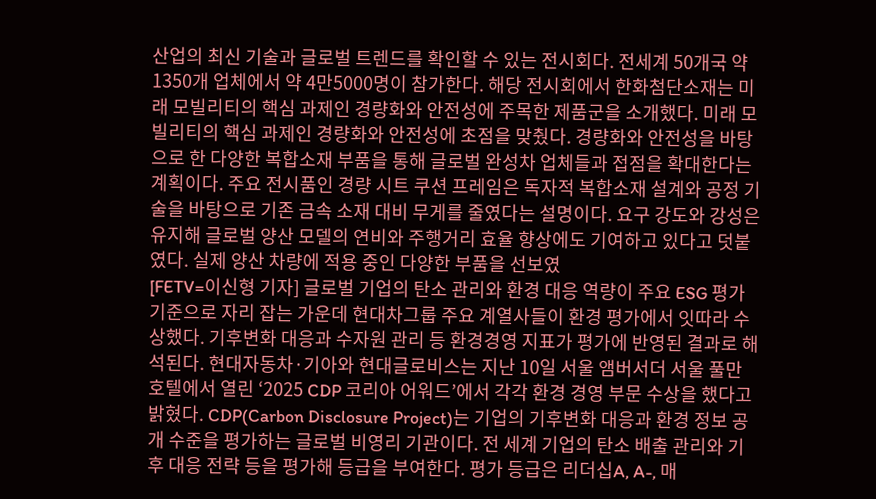산업의 최신 기술과 글로벌 트렌드를 확인할 수 있는 전시회다. 전세계 50개국 약 1350개 업체에서 약 4만5000명이 참가한다. 해당 전시회에서 한화첨단소재는 미래 모빌리티의 핵심 과제인 경량화와 안전성에 주목한 제품군을 소개했다. 미래 모빌리티의 핵심 과제인 경량화와 안전성에 초점을 맞췄다. 경량화와 안전성을 바탕으로 한 다양한 복합소재 부품을 통해 글로벌 완성차 업체들과 접점을 확대한다는 계획이다. 주요 전시품인 경량 시트 쿠션 프레임은 독자적 복합소재 설계와 공정 기술을 바탕으로 기존 금속 소재 대비 무게를 줄였다는 설명이다. 요구 강도와 강성은 유지해 글로벌 양산 모델의 연비와 주행거리 효율 향상에도 기여하고 있다고 덧붙였다. 실제 양산 차량에 적용 중인 다양한 부품을 선보였
[FETV=이신형 기자] 글로벌 기업의 탄소 관리와 환경 대응 역량이 주요 ESG 평가 기준으로 자리 잡는 가운데 현대차그룹 주요 계열사들이 환경 평가에서 잇따라 수상했다. 기후변화 대응과 수자원 관리 등 환경경영 지표가 평가에 반영된 결과로 해석된다. 현대자동차·기아와 현대글로비스는 지난 10일 서울 앰버서더 서울 풀만 호텔에서 열린 ‘2025 CDP 코리아 어워드’에서 각각 환경 경영 부문 수상을 했다고 밝혔다. CDP(Carbon Disclosure Project)는 기업의 기후변화 대응과 환경 정보 공개 수준을 평가하는 글로벌 비영리 기관이다. 전 세계 기업의 탄소 배출 관리와 기후 대응 전략 등을 평가해 등급을 부여한다. 평가 등급은 리더십A, A-, 매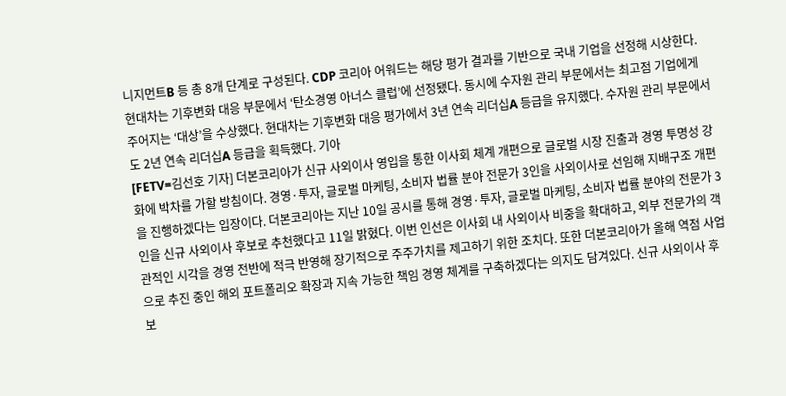니지먼트B 등 총 8개 단계로 구성된다. CDP 코리아 어워드는 해당 평가 결과를 기반으로 국내 기업을 선정해 시상한다. 현대차는 기후변화 대응 부문에서 ‘탄소경영 아너스 클럽’에 선정됐다. 동시에 수자원 관리 부문에서는 최고점 기업에게 주어지는 ‘대상’을 수상했다. 현대차는 기후변화 대응 평가에서 3년 연속 리더십A 등급을 유지했다. 수자원 관리 부문에서도 2년 연속 리더십A 등급을 획득했다. 기아
[FETV=김선호 기자] 더본코리아가 신규 사외이사 영입을 통한 이사회 체계 개편으로 글로벌 시장 진출과 경영 투명성 강화에 박차를 가할 방침이다. 경영·투자, 글로벌 마케팅, 소비자 법률 분야 전문가 3인을 사외이사로 선임해 지배구조 개편을 진행하겠다는 입장이다. 더본코리아는 지난 10일 공시를 통해 경영·투자, 글로벌 마케팅, 소비자 법률 분야의 전문가 3인을 신규 사외이사 후보로 추천했다고 11일 밝혔다. 이번 인선은 이사회 내 사외이사 비중을 확대하고, 외부 전문가의 객관적인 시각을 경영 전반에 적극 반영해 장기적으로 주주가치를 제고하기 위한 조치다. 또한 더본코리아가 올해 역점 사업으로 추진 중인 해외 포트폴리오 확장과 지속 가능한 책임 경영 체계를 구축하겠다는 의지도 담겨있다. 신규 사외이사 후보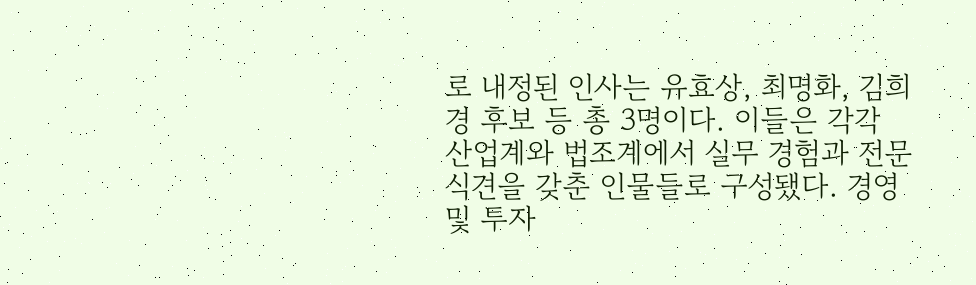로 내정된 인사는 유효상, 최명화, 김희경 후보 등 총 3명이다. 이들은 각각 산업계와 법조계에서 실무 경험과 전문 식견을 갖춘 인물들로 구성됐다. 경영 및 투자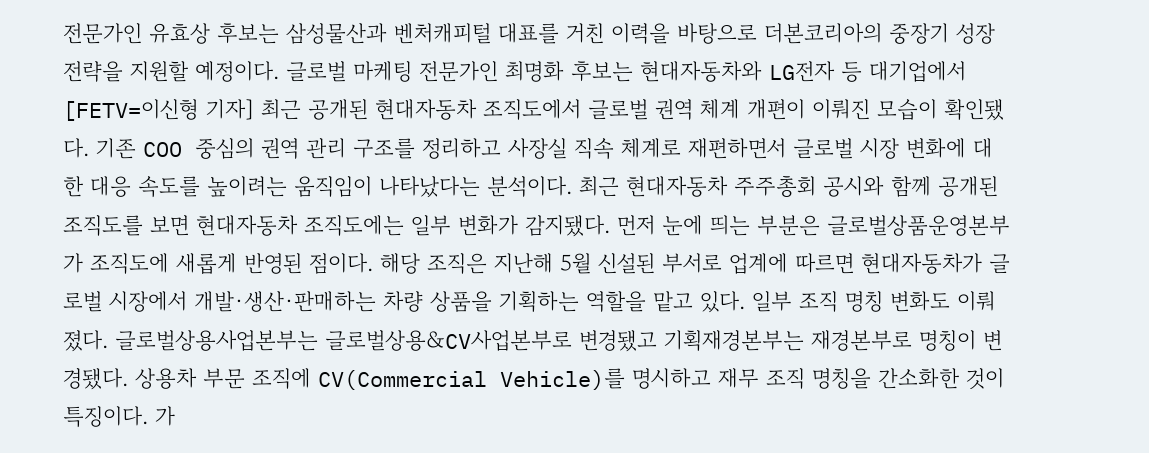전문가인 유효상 후보는 삼성물산과 벤처캐피털 대표를 거친 이력을 바탕으로 더본코리아의 중장기 성장 전략을 지원할 예정이다. 글로벌 마케팅 전문가인 최명화 후보는 현대자동차와 LG전자 등 대기업에서
[FETV=이신형 기자] 최근 공개된 현대자동차 조직도에서 글로벌 권역 체계 개편이 이뤄진 모습이 확인됐다. 기존 COO 중심의 권역 관리 구조를 정리하고 사장실 직속 체계로 재편하면서 글로벌 시장 변화에 대한 대응 속도를 높이려는 움직임이 나타났다는 분석이다. 최근 현대자동차 주주총회 공시와 함께 공개된 조직도를 보면 현대자동차 조직도에는 일부 변화가 감지됐다. 먼저 눈에 띄는 부분은 글로벌상품운영본부가 조직도에 새롭게 반영된 점이다. 해당 조직은 지난해 5월 신설된 부서로 업계에 따르면 현대자동차가 글로벌 시장에서 개발·생산·판매하는 차량 상품을 기획하는 역할을 맡고 있다. 일부 조직 명칭 변화도 이뤄졌다. 글로벌상용사업본부는 글로벌상용&CV사업본부로 변경됐고 기획재경본부는 재경본부로 명칭이 변경됐다. 상용차 부문 조직에 CV(Commercial Vehicle)를 명시하고 재무 조직 명칭을 간소화한 것이 특징이다. 가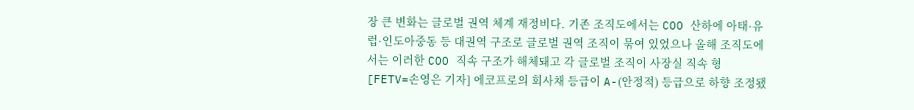장 큰 변화는 글로벌 권역 체계 재정비다. 기존 조직도에서는 COO 산하에 아태·유럽·인도아중동 등 대권역 구조로 글로벌 권역 조직이 묶여 있었으나 올해 조직도에서는 이러한 COO 직속 구조가 해체돼고 각 글로벌 조직이 사장실 직속 형
[FETV=손영은 기자] 에코프로의 회사채 등급이 A-(안정적) 등급으로 하향 조정됐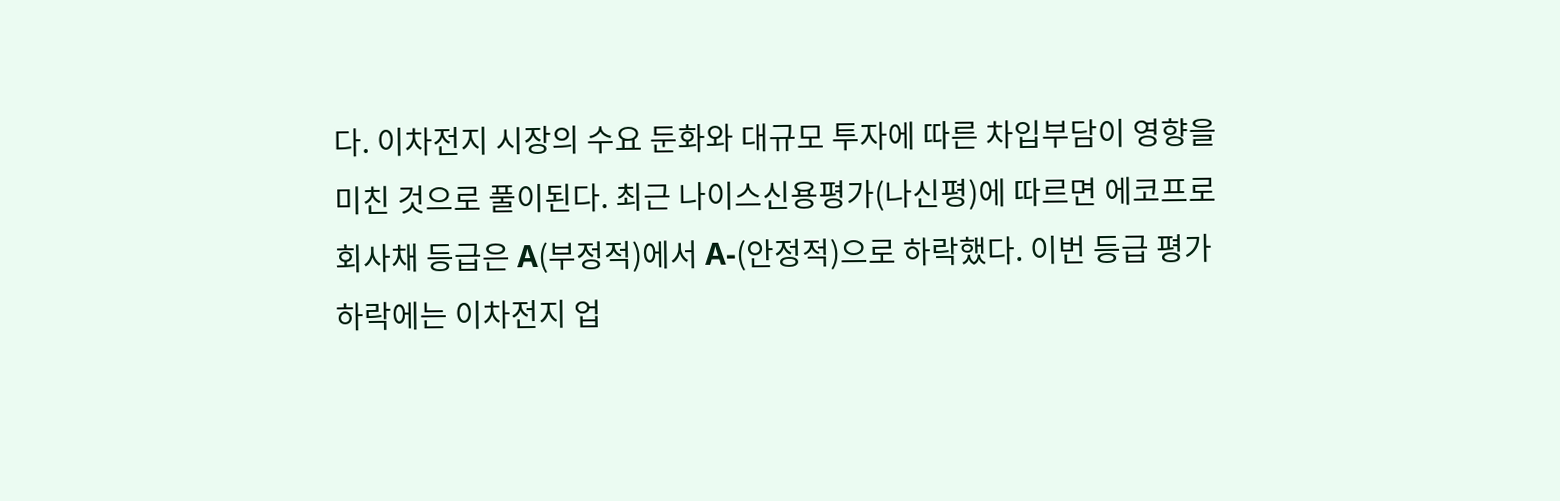다. 이차전지 시장의 수요 둔화와 대규모 투자에 따른 차입부담이 영향을 미친 것으로 풀이된다. 최근 나이스신용평가(나신평)에 따르면 에코프로 회사채 등급은 A(부정적)에서 A-(안정적)으로 하락했다. 이번 등급 평가 하락에는 이차전지 업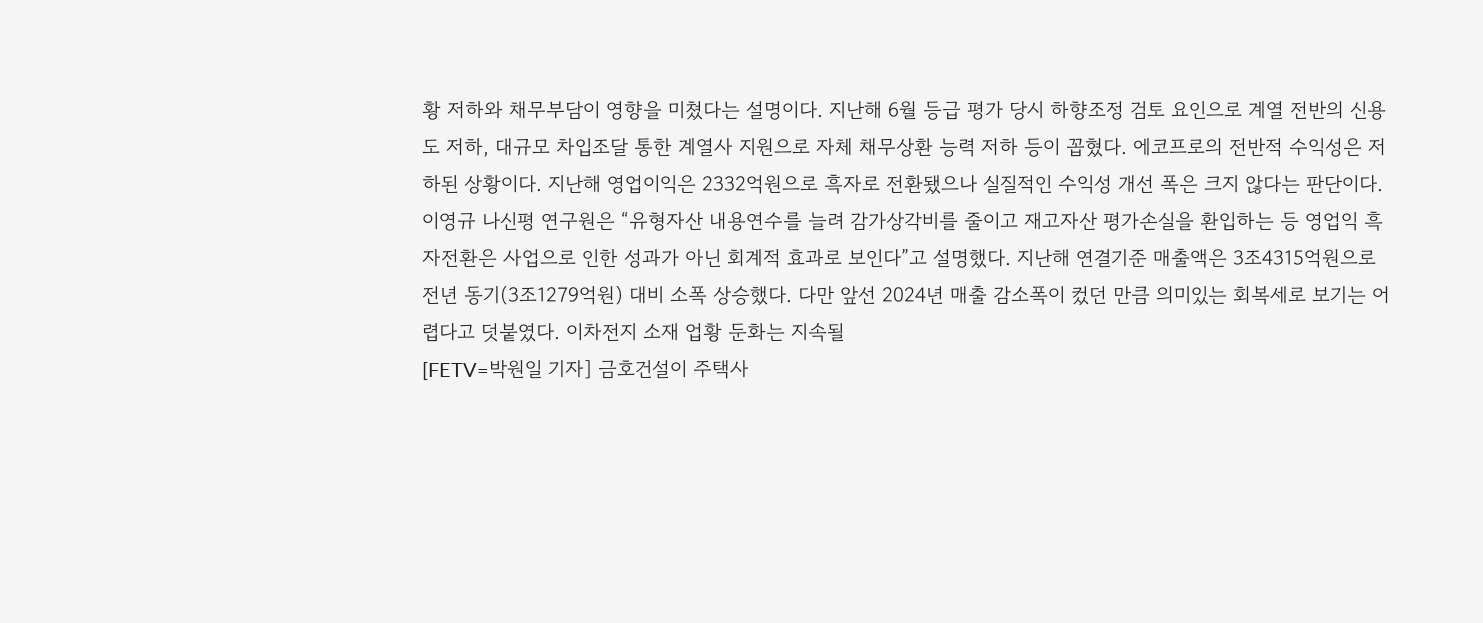황 저하와 채무부담이 영향을 미쳤다는 설명이다. 지난해 6월 등급 평가 당시 하향조정 검토 요인으로 계열 전반의 신용도 저하, 대규모 차입조달 통한 계열사 지원으로 자체 채무상환 능력 저하 등이 꼽혔다. 에코프로의 전반적 수익성은 저하된 상황이다. 지난해 영업이익은 2332억원으로 흑자로 전환됐으나 실질적인 수익성 개선 폭은 크지 않다는 판단이다. 이영규 나신평 연구원은 “유형자산 내용연수를 늘려 감가상각비를 줄이고 재고자산 평가손실을 환입하는 등 영업익 흑자전환은 사업으로 인한 성과가 아닌 회계적 효과로 보인다”고 설명했다. 지난해 연결기준 매출액은 3조4315억원으로 전년 동기(3조1279억원) 대비 소폭 상승했다. 다만 앞선 2024년 매출 감소폭이 컸던 만큼 의미있는 회복세로 보기는 어렵다고 덧붙였다. 이차전지 소재 업황 둔화는 지속될
[FETV=박원일 기자] 금호건설이 주택사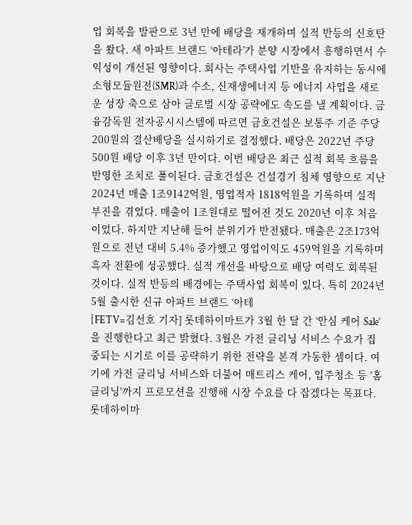업 회복을 발판으로 3년 만에 배당을 재개하며 실적 반등의 신호탄을 쐈다. 새 아파트 브랜드 ‘아테라’가 분양 시장에서 흥행하면서 수익성이 개선된 영향이다. 회사는 주택사업 기반을 유지하는 동시에 소형모듈원전(SMR)과 수소, 신재생에너지 등 에너지 사업을 새로운 성장 축으로 삼아 글로벌 시장 공략에도 속도를 낼 계획이다. 금융감독원 전자공시시스템에 따르면 금호건설은 보통주 기준 주당 200원의 결산배당을 실시하기로 결정했다. 배당은 2022년 주당 500원 배당 이후 3년 만이다. 이번 배당은 최근 실적 회복 흐름을 반영한 조치로 풀이된다. 금호건설은 건설경기 침체 영향으로 지난 2024년 매출 1조9142억원, 영업적자 1818억원을 기록하며 실적 부진을 겪었다. 매출이 1조원대로 떨어진 것도 2020년 이후 처음이었다. 하지만 지난해 들어 분위기가 반전됐다. 매출은 2조173억원으로 전년 대비 5.4% 증가했고 영업이익도 459억원을 기록하며 흑자 전환에 성공했다. 실적 개선을 바탕으로 배당 여력도 회복된 것이다. 실적 반등의 배경에는 주택사업 회복이 있다. 특히 2024년 5월 출시한 신규 아파트 브랜드 ‘아테
[FETV=김선호 기자] 롯데하이마트가 3월 한 달 간 ‘안심 케어 Sale’을 진행한다고 최근 밝혔다. 3월은 가전 클리닝 서비스 수요가 집중되는 시기로 이를 공략하기 위한 전략을 본격 가동한 셈이다. 여기에 가전 클리닝 서비스와 더불어 매트리스 케어, 입주청소 등 '홈클리닝'까지 프로모션을 진행해 시장 수요를 다 잡겠다는 목표다. 롯데하이마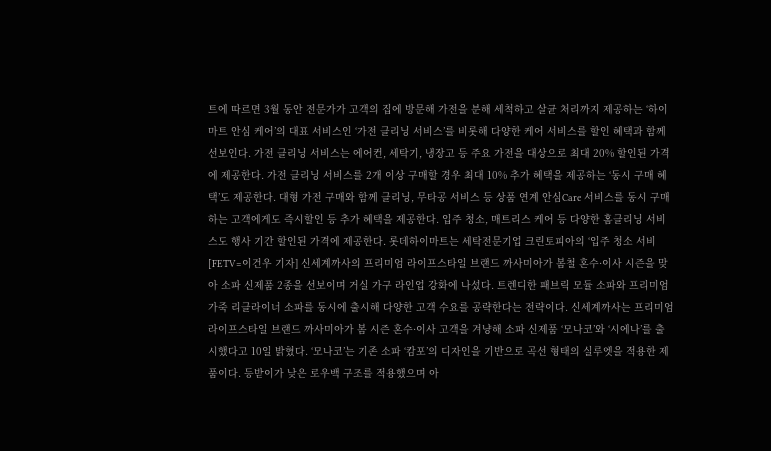트에 따르면 3월 동안 전문가가 고객의 집에 방문해 가전을 분해 세척하고 살균 처리까지 제공하는 ‘하이마트 안심 케어’의 대표 서비스인 ‘가전 클리닝 서비스’를 비롯해 다양한 케어 서비스를 할인 혜택과 함께 선보인다. 가전 클리닝 서비스는 에어컨, 세탁기, 냉장고 등 주요 가전을 대상으로 최대 20% 할인된 가격에 제공한다. 가전 클리닝 서비스를 2개 이상 구매할 경우 최대 10% 추가 혜택을 제공하는 ‘동시 구매 혜택’도 제공한다. 대형 가전 구매와 함께 클리닝, 무타공 서비스 등 상품 연계 안심Care 서비스를 동시 구매하는 고객에게도 즉시할인 등 추가 혜택을 제공한다. 입주 청소, 매트리스 케어 등 다양한 홈클리닝 서비스도 행사 기간 할인된 가격에 제공한다. 롯데하이마트는 세탁전문기업 크린토피아의 ‘입주 청소 서비
[FETV=이건우 기자] 신세계까사의 프리미엄 라이프스타일 브랜드 까사미아가 봄철 혼수·이사 시즌을 맞아 소파 신제품 2종을 선보이며 거실 가구 라인업 강화에 나섰다. 트렌디한 패브릭 모듈 소파와 프리미엄 가죽 리클라이너 소파를 동시에 출시해 다양한 고객 수요를 공략한다는 전략이다. 신세계까사는 프리미엄 라이프스타일 브랜드 까사미아가 봄 시즌 혼수·이사 고객을 겨냥해 소파 신제품 ‘모나코’와 ‘시에나’를 출시했다고 10일 밝혔다. ‘모나코’는 기존 소파 ‘캄포’의 디자인을 기반으로 곡선 형태의 실루엣을 적용한 제품이다. 등받이가 낮은 로우백 구조를 적용했으며 아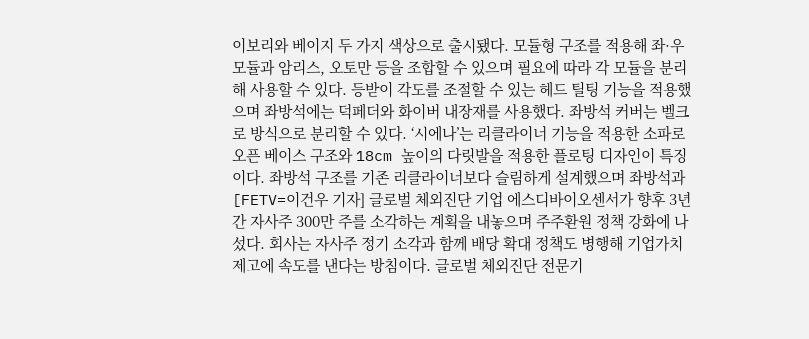이보리와 베이지 두 가지 색상으로 출시됐다. 모듈형 구조를 적용해 좌·우 모듈과 암리스, 오토만 등을 조합할 수 있으며 필요에 따라 각 모듈을 분리해 사용할 수 있다. 등받이 각도를 조절할 수 있는 헤드 틸팅 기능을 적용했으며 좌방석에는 덕페더와 화이버 내장재를 사용했다. 좌방석 커버는 벨크로 방식으로 분리할 수 있다. ‘시에나’는 리클라이너 기능을 적용한 소파로 오픈 베이스 구조와 18cm 높이의 다릿발을 적용한 플로팅 디자인이 특징이다. 좌방석 구조를 기존 리클라이너보다 슬림하게 설계했으며 좌방석과
[FETV=이건우 기자] 글로벌 체외진단 기업 에스디바이오센서가 향후 3년간 자사주 300만 주를 소각하는 계획을 내놓으며 주주환원 정책 강화에 나섰다. 회사는 자사주 정기 소각과 함께 배당 확대 정책도 병행해 기업가치 제고에 속도를 낸다는 방침이다. 글로벌 체외진단 전문기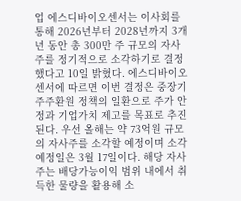업 에스디바이오센서는 이사회를 통해 2026년부터 2028년까지 3개년 동안 총 300만 주 규모의 자사주를 정기적으로 소각하기로 결정했다고 10일 밝혔다. 에스디바이오센서에 따르면 이번 결정은 중장기 주주환원 정책의 일환으로 주가 안정과 기업가치 제고를 목표로 추진된다. 우선 올해는 약 73억원 규모의 자사주를 소각할 예정이며 소각 예정일은 3월 17일이다. 해당 자사주는 배당가능이익 범위 내에서 취득한 물량을 활용해 소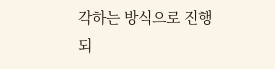각하는 방식으로 진행되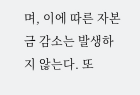며, 이에 따른 자본금 감소는 발생하지 않는다. 또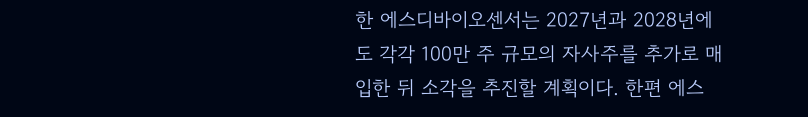한 에스디바이오센서는 2027년과 2028년에도 각각 100만 주 규모의 자사주를 추가로 매입한 뒤 소각을 추진할 계획이다. 한편 에스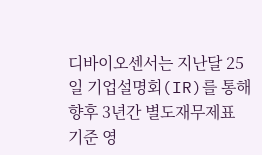디바이오센서는 지난달 25일 기업설명회(IR)를 통해 향후 3년간 별도재무제표 기준 영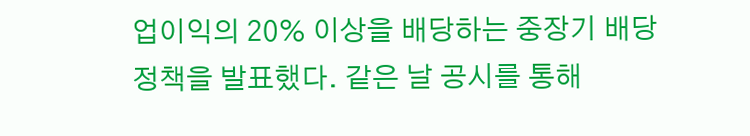업이익의 20% 이상을 배당하는 중장기 배당 정책을 발표했다. 같은 날 공시를 통해